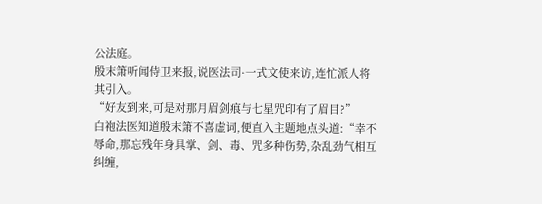公法庭。
殷末箫听闻侍卫来报,说医法司·一式文使来访,连忙派人将其引入。
“好友到来,可是对那月眉剑痕与七星咒印有了眉目?”
白袍法医知道殷末箫不喜虚词,便直入主题地点头道:“幸不辱命,那忘残年身具掌、剑、毒、咒多种伤势,杂乱劲气相互纠缠,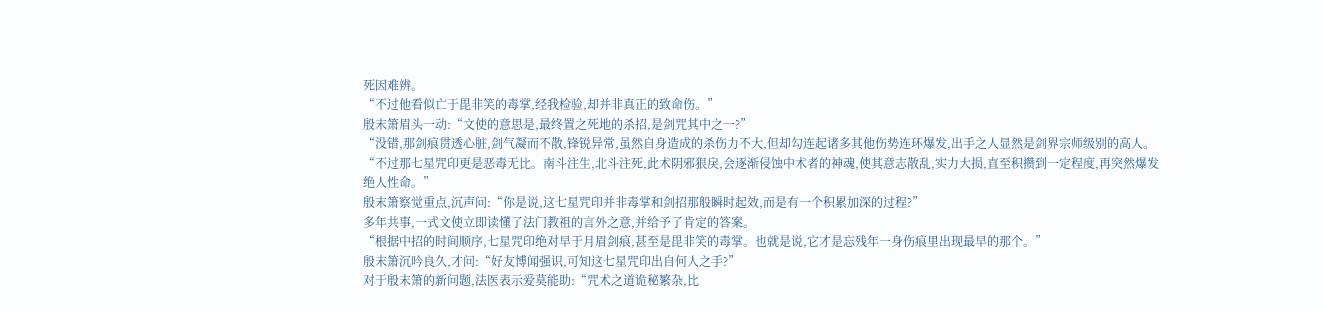死因难辨。
“不过他看似亡于毘非笑的毒掌,经我检验,却并非真正的致命伤。”
殷末箫眉头一动:“文使的意思是,最终置之死地的杀招,是剑咒其中之一?”
“没错,那剑痕贯透心脏,剑气凝而不散,锋锐异常,虽然自身造成的杀伤力不大,但却勾连起诸多其他伤势连环爆发,出手之人显然是剑界宗师级别的高人。
“不过那七星咒印更是恶毒无比。南斗注生,北斗注死,此术阴邪狠戾,会逐渐侵蚀中术者的神魂,使其意志散乱,实力大损,直至积攒到一定程度,再突然爆发绝人性命。”
殷末箫察觉重点,沉声问:“你是说,这七星咒印并非毒掌和剑招那般瞬时起效,而是有一个积累加深的过程?”
多年共事,一式文使立即读懂了法门教祖的言外之意,并给予了肯定的答案。
“根据中招的时间顺序,七星咒印绝对早于月眉剑痕,甚至是毘非笑的毒掌。也就是说,它才是忘残年一身伤痕里出现最早的那个。”
殷末箫沉吟良久,才问:“好友博闻强识,可知这七星咒印出自何人之手?”
对于殷末箫的新问题,法医表示爱莫能助:“咒术之道诡秘繁杂,比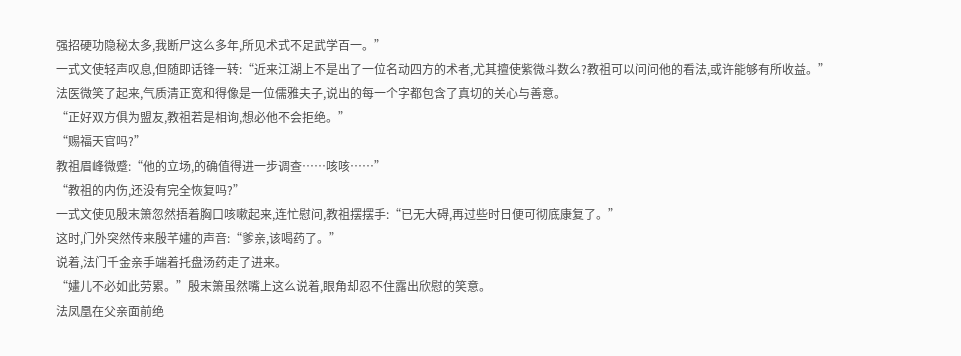强招硬功隐秘太多,我断尸这么多年,所见术式不足武学百一。”
一式文使轻声叹息,但随即话锋一转:“近来江湖上不是出了一位名动四方的术者,尤其擅使紫微斗数么?教祖可以问问他的看法,或许能够有所收益。”
法医微笑了起来,气质清正宽和得像是一位儒雅夫子,说出的每一个字都包含了真切的关心与善意。
“正好双方俱为盟友,教祖若是相询,想必他不会拒绝。”
“赐福天官吗?”
教祖眉峰微蹙:“他的立场,的确值得进一步调查……咳咳……”
“教祖的内伤,还没有完全恢复吗?”
一式文使见殷末箫忽然捂着胸口咳嗽起来,连忙慰问,教祖摆摆手:“已无大碍,再过些时日便可彻底康复了。”
这时,门外突然传来殷芊嫿的声音:“爹亲,该喝药了。”
说着,法门千金亲手端着托盘汤药走了进来。
“嫿儿不必如此劳累。”殷末箫虽然嘴上这么说着,眼角却忍不住露出欣慰的笑意。
法凤凰在父亲面前绝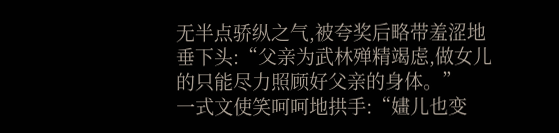无半点骄纵之气,被夸奖后略带羞涩地垂下头:“父亲为武林殚精竭虑,做女儿的只能尽力照顾好父亲的身体。”
一式文使笑呵呵地拱手:“嫿儿也变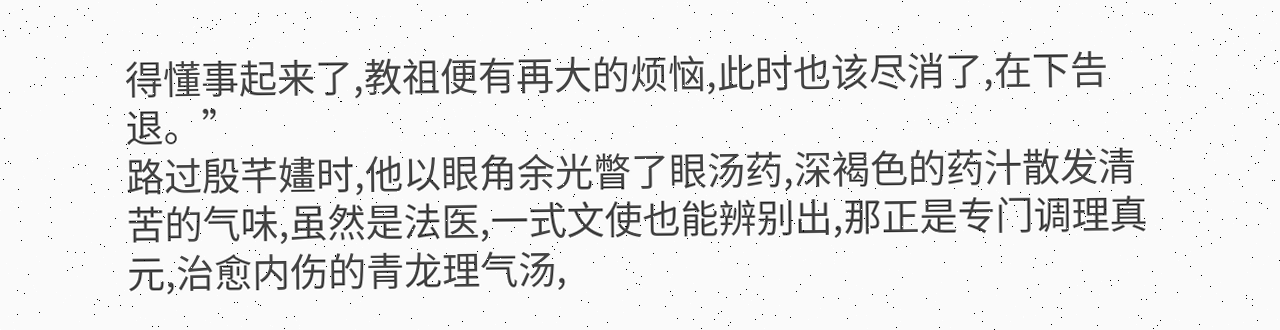得懂事起来了,教祖便有再大的烦恼,此时也该尽消了,在下告退。”
路过殷芊嫿时,他以眼角余光瞥了眼汤药,深褐色的药汁散发清苦的气味,虽然是法医,一式文使也能辨别出,那正是专门调理真元,治愈内伤的青龙理气汤,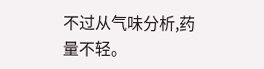不过从气味分析,药量不轻。